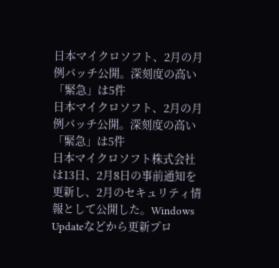日本マイクロソフト、2月の月例パッチ公開。深刻度の高い「緊急」は5件
日本マイクロソフト、2月の月例パッチ公開。深刻度の高い「緊急」は5件
日本マイクロソフト株式会社は13日、2月8日の事前通知を更新し、2月のセキュリティ情報として公開した。Windows Updateなどから更新プロ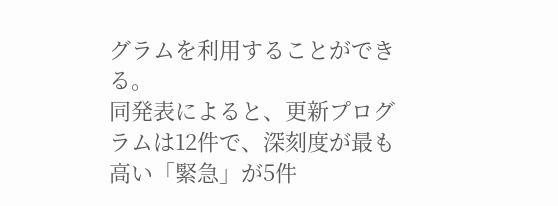グラムを利用することができる。
同発表によると、更新プログラムは12件で、深刻度が最も高い「緊急」が5件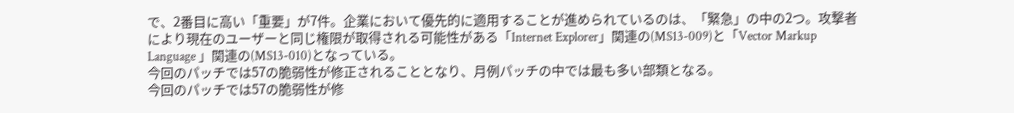で、2番目に高い「重要」が7件。企業において優先的に適用することが進められているのは、「緊急」の中の2つ。攻撃者により現在のユーザーと同じ権限が取得される可能性がある「Internet Explorer」関連の(MS13-009)と「Vector Markup Language 」関連の(MS13-010)となっている。
今回のパッチでは57の脆弱性が修正されることとなり、月例パッチの中では最も多い部類となる。
今回のパッチでは57の脆弱性が修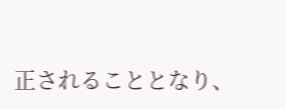正されることとなり、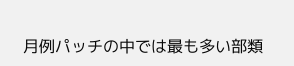月例パッチの中では最も多い部類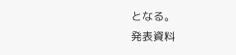となる。
発表資料